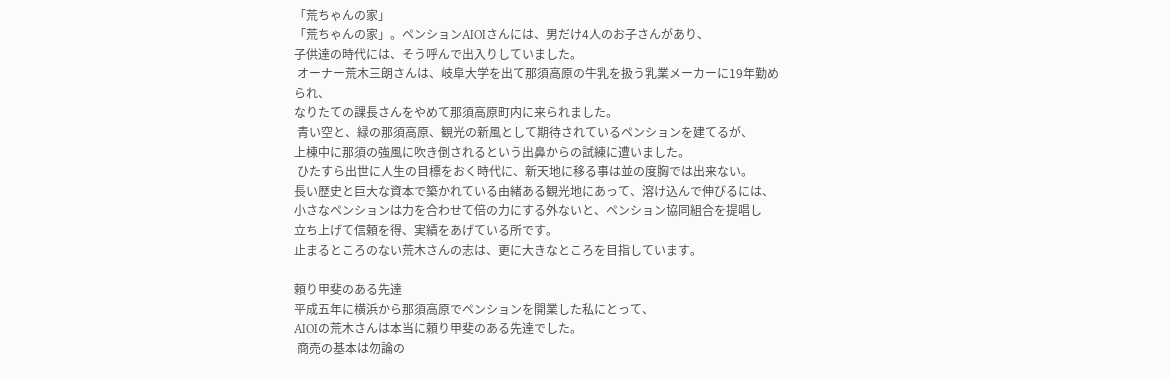「荒ちゃんの家」
「荒ちゃんの家」。ペンションAIOIさんには、男だけ4人のお子さんがあり、
子供達の時代には、そう呼んで出入りしていました。
 オーナー荒木三朗さんは、岐阜大学を出て那須高原の牛乳を扱う乳業メーカーに19年勤められ、
なりたての課長さんをやめて那須高原町内に来られました。
 青い空と、緑の那須高原、観光の新風として期待されているペンションを建てるが、
上棟中に那須の強風に吹き倒されるという出鼻からの試練に遭いました。
 ひたすら出世に人生の目標をおく時代に、新天地に移る事は並の度胸では出来ない。
長い歴史と巨大な資本で築かれている由緒ある観光地にあって、溶け込んで伸びるには、
小さなペンションは力を合わせて倍の力にする外ないと、ペンション協同組合を提唱し
立ち上げて信頼を得、実績をあげている所です。
止まるところのない荒木さんの志は、更に大きなところを目指しています。

頼り甲斐のある先達
平成五年に横浜から那須高原でペンションを開業した私にとって、
AIOIの荒木さんは本当に頼り甲斐のある先達でした。
 商売の基本は勿論の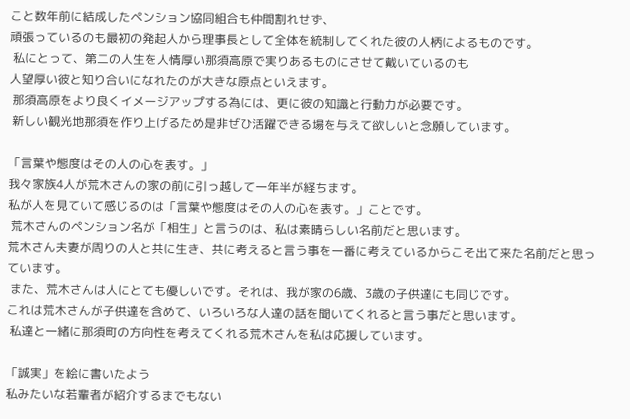こと数年前に結成したペンション協同組合も仲間割れせず、
頑張っているのも最初の発起人から理事長として全体を統制してくれた彼の人柄によるものです。
 私にとって、第二の人生を人情厚い那須高原で実りあるものにさせて戴いているのも
人望厚い彼と知り合いになれたのが大きな原点といえます。
 那須高原をより良くイメージアップする為には、更に彼の知識と行動力が必要です。
 新しい観光地那須を作り上げるため是非ぜひ活躍できる場を与えて欲しいと念願しています。

「言葉や態度はその人の心を表す。」
我々家族4人が荒木さんの家の前に引っ越して一年半が経ちます。
私が人を見ていて感じるのは「言葉や態度はその人の心を表す。」ことです。
 荒木さんのペンション名が「相生」と言うのは、私は素晴らしい名前だと思います。
荒木さん夫妻が周りの人と共に生き、共に考えると言う事を一番に考えているからこそ出て来た名前だと思っています。
 また、荒木さんは人にとても優しいです。それは、我が家の6歳、3歳の子供達にも同じです。
これは荒木さんが子供達を含めて、いろいろな人達の話を聞いてくれると言う事だと思います。
 私達と一緒に那須町の方向性を考えてくれる荒木さんを私は応援しています。

「誠実」を絵に書いたよう
私みたいな若輩者が紹介するまでもない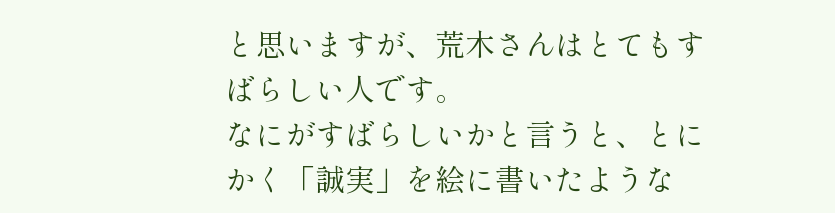と思いますが、荒木さんはとてもすばらしい人です。
なにがすばらしいかと言うと、とにかく「誠実」を絵に書いたような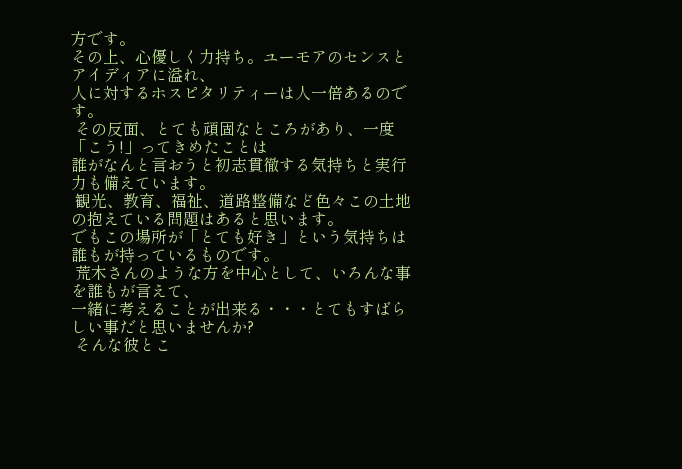方です。
その上、心優しく力持ち。ユーモアのセンスとアイディアに溢れ、
人に対するホスピタリティーは人一倍あるのです。
 その反面、とても頑固なところがあり、一度「こう!」ってきめたことは
誰がなんと言おうと初志貫徹する気持ちと実行力も備えています。
 観光、教育、福祉、道路整備など色々この土地の抱えている問題はあると思います。
でもこの場所が「とても好き」という気持ちは誰もが持っているものです。
 荒木さんのような方を中心として、いろんな事を誰もが言えて、
一緒に考えることが出来る・・・とてもすばらしい事だと思いませんか?
 そんな彼とこ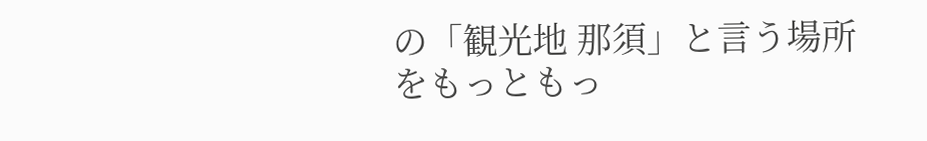の「観光地 那須」と言う場所をもっともっ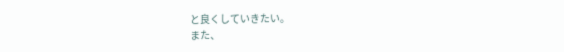と良くしていきたい。
また、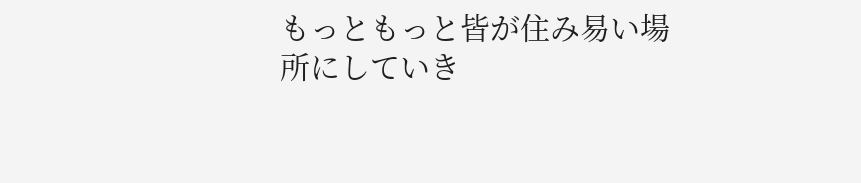もっともっと皆が住み易い場所にしていき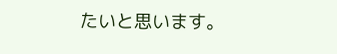たいと思います。